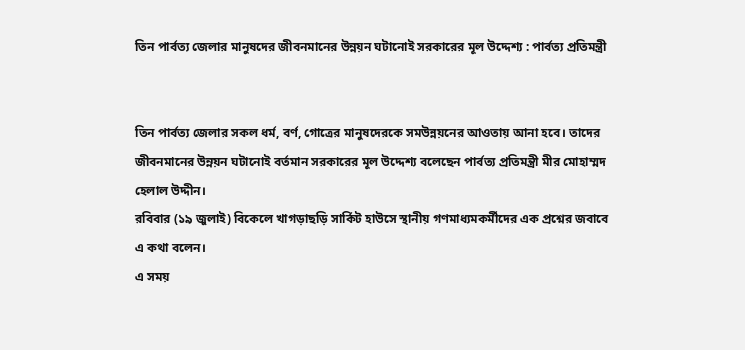তিন পার্বত্য জেলার মানুষদের জীবনমানের উন্নয়ন ঘটানোই সরকারের মূল উদ্দেশ্য : পার্বত্য প্রতিমন্ত্রী


তিন পার্বত্য জেলার সকল ধর্ম, বর্ণ, গোত্রের মানুষদেরকে সমউন্নয়নের আওতায় আনা হবে। তাদের জীবনমানের উন্নয়ন ঘটানোই বর্তমান সরকারের মূল উদ্দেশ্য বলেছেন পার্বত্য প্রতিমন্ত্রী মীর মোহাম্মদ হেলাল উদ্দীন।
রবিবার (১৯ জুলাই) বিকেলে খাগড়াছড়ি সার্কিট হাউসে স্থানীয় গণমাধ্যমকর্মীদের এক প্রশ্নের জবাবে এ কথা বলেন।
এ সময়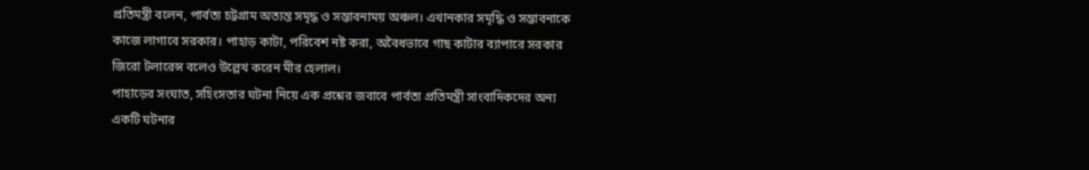প্রতিমন্ত্রী বলেন, পার্বত্য চট্টগ্রাম অত্যন্ত সমৃদ্ধ ও সম্ভাবনাময় অঞ্চল। এখানকার সমৃদ্ধি ও সম্ভাবনাকে কাজে লাগাবে সরকার। পাহাড় কাটা, পরিবেশ নষ্ট করা, অবৈধভাবে গাছ কাটার ব্যাপারে সরকার জিরো টলারেন্স বলেও উল্লেখ করেন মীর হেলাল।
পাহাড়ের সংঘাত, সহিংসতার ঘটনা নিয়ে এক প্রশ্নের জবাবে পার্বত্য প্রতিমন্ত্রী সাংবাদিকদের অন্য একটি ঘটনার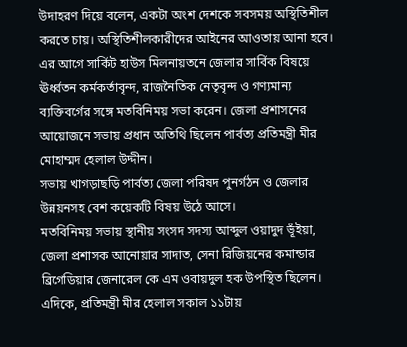উদাহরণ দিয়ে বলেন, একটা অংশ দেশকে সবসময় অস্থিতিশীল করতে চায়। অস্থিতিশীলকারীদের আইনের আওতায় আনা হবে।
এর আগে সার্কিট হাউস মিলনায়তনে জেলার সার্বিক বিষয়ে ঊর্ধ্বতন কর্মকর্তাবৃন্দ, রাজনৈতিক নেতৃবৃন্দ ও গণ্যমান্য ব্যক্তিবর্গের সঙ্গে মতবিনিময় সভা করেন। জেলা প্রশাসনের আয়োজনে সভায় প্রধান অতিথি ছিলেন পার্বত্য প্রতিমন্ত্রী মীর মোহাম্মদ হেলাল উদ্দীন।
সভায় খাগড়াছড়ি পার্বত্য জেলা পরিষদ পুনর্গঠন ও জেলার উন্নয়নসহ বেশ কয়েকটি বিষয় উঠে আসে।
মতবিনিময় সভায় স্থানীয় সংসদ সদস্য আব্দুল ওয়াদুদ ভূঁইয়া, জেলা প্রশাসক আনোয়ার সাদাত, সেনা রিজিয়নের কমান্ডার ব্রিগেডিয়ার জেনারেল কে এম ওবায়দুল হক উপস্থিত ছিলেন।
এদিকে, প্রতিমন্ত্রী মীর হেলাল সকাল ১১টায়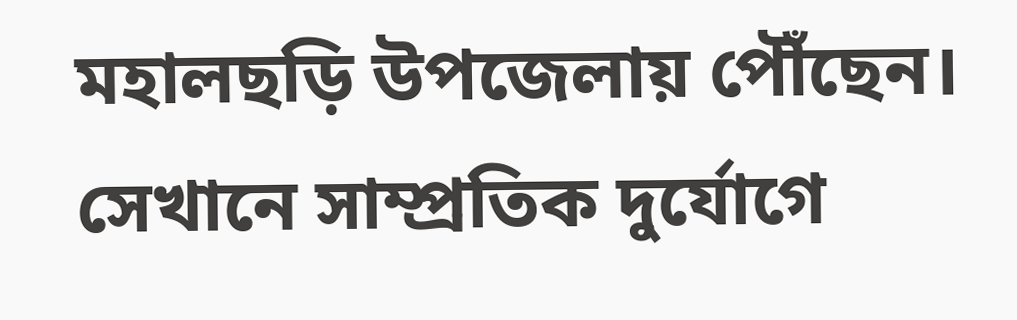মহালছড়ি উপজেলায় পৌঁছেন। সেখানে সাম্প্রতিক দুর্যোগে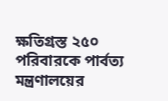ক্ষতিগ্রস্ত ২৫০ পরিবারকে পার্বত্য মন্ত্রণালয়ের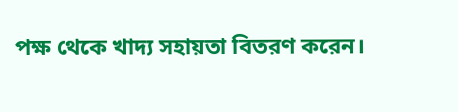পক্ষ থেকে খাদ্য সহায়তা বিতরণ করেন।